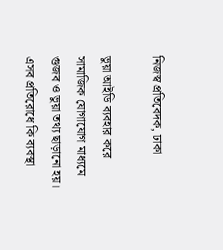নিজস্ব প্রতিবেদক, ঢাকা

ভুয়া আইডি ব্যবহার করে সামাজিক যোগাযোগ মাধ্যমে গুজব ও ভুয়া তথ্য ছাড়ানো হয়। এসব প্রতিরোধে কি ব্যবস্থা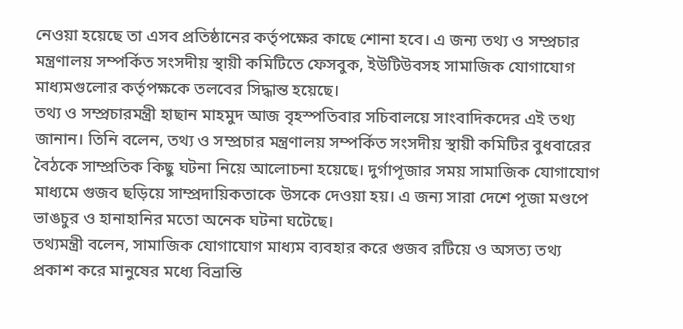নেওয়া হয়েছে তা এসব প্রতিষ্ঠানের কর্তৃপক্ষের কাছে শোনা হবে। এ জন্য তথ্য ও সম্প্রচার মন্ত্রণালয় সম্পর্কিত সংসদীয় স্থায়ী কমিটিতে ফেসবুক, ইউটিউবসহ সামাজিক যোগাযোগ মাধ্যমগুলোর কর্তৃপক্ষকে তলবের সিদ্ধান্ত হয়েছে।
তথ্য ও সম্প্রচারমন্ত্রী হাছান মাহমুদ আজ বৃহস্পতিবার সচিবালয়ে সাংবাদিকদের এই তথ্য জানান। তিনি বলেন, তথ্য ও সম্প্রচার মন্ত্রণালয় সম্পর্কিত সংসদীয় স্থায়ী কমিটির বুধবারের বৈঠকে সাম্প্রতিক কিছু ঘটনা নিয়ে আলোচনা হয়েছে। দুর্গাপূজার সময় সামাজিক যোগাযোগ মাধ্যমে গুজব ছড়িয়ে সাম্প্রদায়িকতাকে উসকে দেওয়া হয়। এ জন্য সারা দেশে পূজা মণ্ডপে ভাঙচুর ও হানাহানির মতো অনেক ঘটনা ঘটেছে।
তথ্যমন্ত্রী বলেন, সামাজিক যোগাযোগ মাধ্যম ব্যবহার করে গুজব রটিয়ে ও অসত্য তথ্য প্রকাশ করে মানুষের মধ্যে বিভ্রান্তি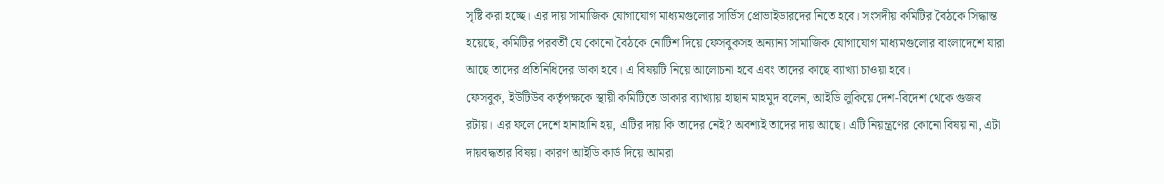সৃষ্টি করা হচ্ছে। এর দায় সামাজিক যোগাযোগ মাধ্যমগুলোর সার্ভিস প্রোভাইডারদের নিতে হবে। সংসদীয় কমিটির বৈঠকে সিদ্ধান্ত হয়েছে, কমিটির পরবর্তী যে কোনো বৈঠকে নোটিশ দিয়ে ফেসবুকসহ অন্যান্য সামাজিক যোগাযোগ মাধ্যমগুলোর বাংলাদেশে যারা আছে তাদের প্রতিনিধিদের ডাকা হবে। এ বিষয়টি নিয়ে আলোচনা হবে এবং তাদের কাছে ব্যাখ্যা চাওয়া হবে।
ফেসবুক, ইউটিউব কর্তৃপক্ষকে স্থায়ী কমিটিতে ডাকার ব্যাখ্যায় হাছান মাহমুদ বলেন, আইডি লুকিয়ে দেশ-বিদেশ থেকে গুজব রটায়। এর ফলে দেশে হানাহানি হয়, এটির দায় কি তাদের নেই? অবশ্যই তাদের দায় আছে। এটি নিয়ন্ত্রণের কোনো বিষয় না, এটা দায়বদ্ধতার বিষয়। কারণ আইডি কার্ড দিয়ে আমরা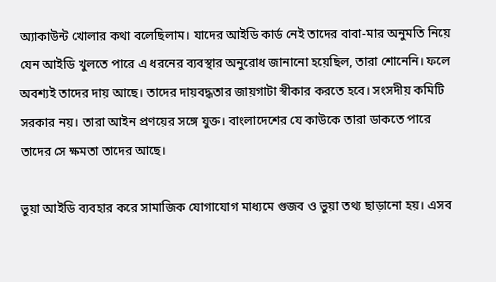অ্যাকাউন্ট খোলার কথা বলেছিলাম। যাদের আইডি কার্ড নেই তাদের বাবা-মার অনুমতি নিয়ে যেন আইডি খুলতে পারে এ ধরনের ব্যবস্থার অনুরোধ জানানো হয়েছিল, তারা শোনেনি। ফলে অবশ্যই তাদের দায় আছে। তাদের দায়বদ্ধতার জায়গাটা স্বীকার করতে হবে। সংসদীয় কমিটি সরকার নয়। তারা আইন প্রণয়ের সঙ্গে যুক্ত। বাংলাদেশের যে কাউকে তারা ডাকতে পারে তাদের সে ক্ষমতা তাদের আছে।

ভুয়া আইডি ব্যবহার করে সামাজিক যোগাযোগ মাধ্যমে গুজব ও ভুয়া তথ্য ছাড়ানো হয়। এসব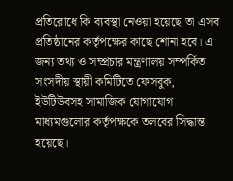প্রতিরোধে কি ব্যবস্থা নেওয়া হয়েছে তা এসব প্রতিষ্ঠানের কর্তৃপক্ষের কাছে শোনা হবে। এ জন্য তথ্য ও সম্প্রচার মন্ত্রণালয় সম্পর্কিত সংসদীয় স্থায়ী কমিটিতে ফেসবুক, ইউটিউবসহ সামাজিক যোগাযোগ মাধ্যমগুলোর কর্তৃপক্ষকে তলবের সিদ্ধান্ত হয়েছে।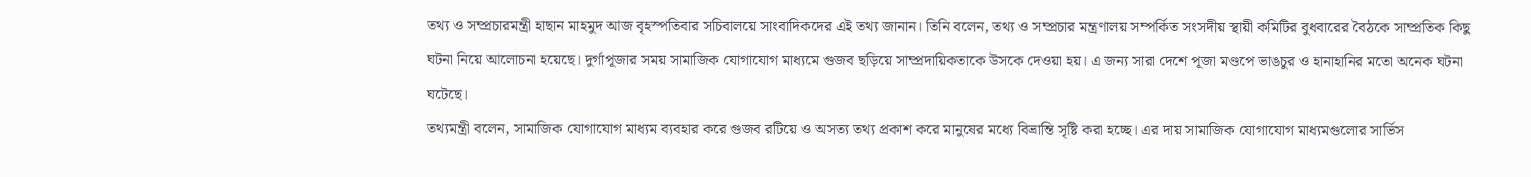তথ্য ও সম্প্রচারমন্ত্রী হাছান মাহমুদ আজ বৃহস্পতিবার সচিবালয়ে সাংবাদিকদের এই তথ্য জানান। তিনি বলেন, তথ্য ও সম্প্রচার মন্ত্রণালয় সম্পর্কিত সংসদীয় স্থায়ী কমিটির বুধবারের বৈঠকে সাম্প্রতিক কিছু ঘটনা নিয়ে আলোচনা হয়েছে। দুর্গাপূজার সময় সামাজিক যোগাযোগ মাধ্যমে গুজব ছড়িয়ে সাম্প্রদায়িকতাকে উসকে দেওয়া হয়। এ জন্য সারা দেশে পূজা মণ্ডপে ভাঙচুর ও হানাহানির মতো অনেক ঘটনা ঘটেছে।
তথ্যমন্ত্রী বলেন, সামাজিক যোগাযোগ মাধ্যম ব্যবহার করে গুজব রটিয়ে ও অসত্য তথ্য প্রকাশ করে মানুষের মধ্যে বিভ্রান্তি সৃষ্টি করা হচ্ছে। এর দায় সামাজিক যোগাযোগ মাধ্যমগুলোর সার্ভিস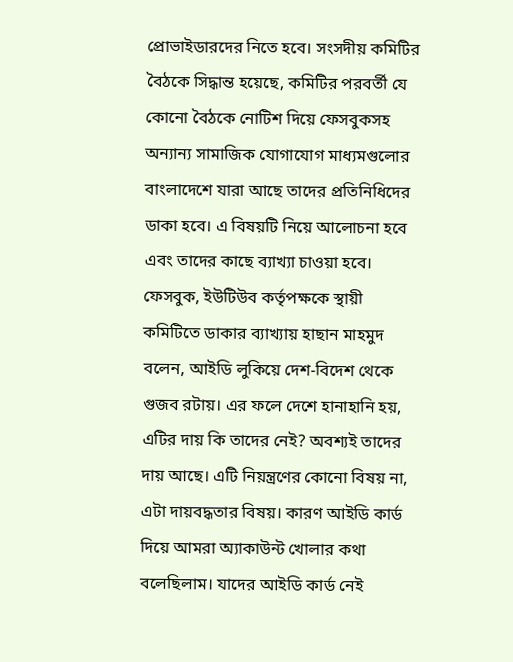প্রোভাইডারদের নিতে হবে। সংসদীয় কমিটির বৈঠকে সিদ্ধান্ত হয়েছে, কমিটির পরবর্তী যে কোনো বৈঠকে নোটিশ দিয়ে ফেসবুকসহ অন্যান্য সামাজিক যোগাযোগ মাধ্যমগুলোর বাংলাদেশে যারা আছে তাদের প্রতিনিধিদের ডাকা হবে। এ বিষয়টি নিয়ে আলোচনা হবে এবং তাদের কাছে ব্যাখ্যা চাওয়া হবে।
ফেসবুক, ইউটিউব কর্তৃপক্ষকে স্থায়ী কমিটিতে ডাকার ব্যাখ্যায় হাছান মাহমুদ বলেন, আইডি লুকিয়ে দেশ-বিদেশ থেকে গুজব রটায়। এর ফলে দেশে হানাহানি হয়, এটির দায় কি তাদের নেই? অবশ্যই তাদের দায় আছে। এটি নিয়ন্ত্রণের কোনো বিষয় না, এটা দায়বদ্ধতার বিষয়। কারণ আইডি কার্ড দিয়ে আমরা অ্যাকাউন্ট খোলার কথা বলেছিলাম। যাদের আইডি কার্ড নেই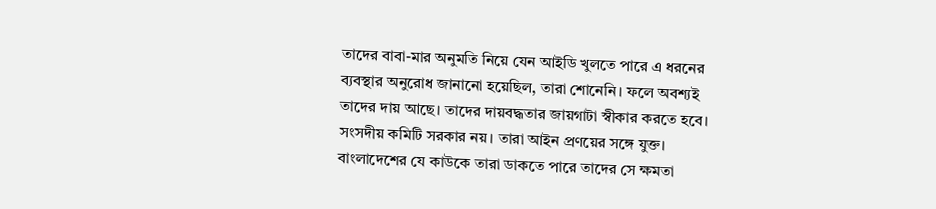তাদের বাবা-মার অনুমতি নিয়ে যেন আইডি খুলতে পারে এ ধরনের ব্যবস্থার অনুরোধ জানানো হয়েছিল, তারা শোনেনি। ফলে অবশ্যই তাদের দায় আছে। তাদের দায়বদ্ধতার জায়গাটা স্বীকার করতে হবে। সংসদীয় কমিটি সরকার নয়। তারা আইন প্রণয়ের সঙ্গে যুক্ত। বাংলাদেশের যে কাউকে তারা ডাকতে পারে তাদের সে ক্ষমতা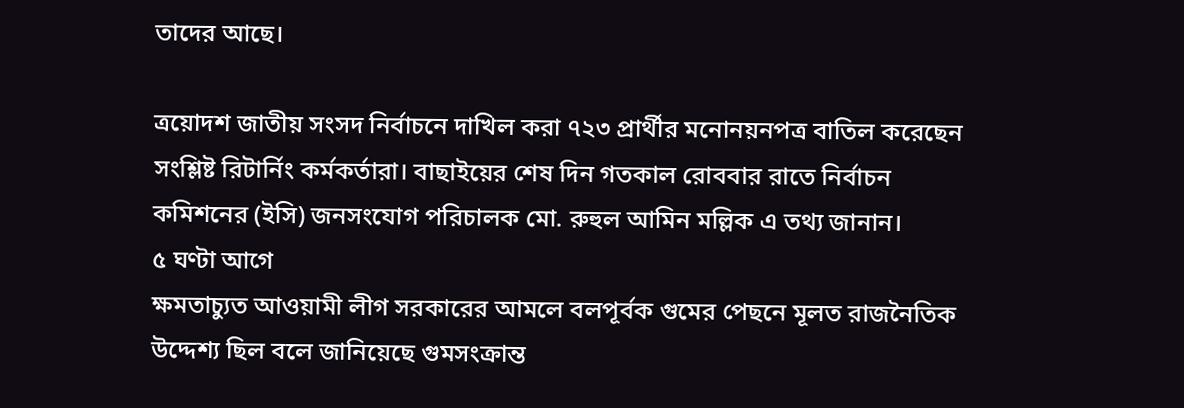তাদের আছে।

ত্রয়োদশ জাতীয় সংসদ নির্বাচনে দাখিল করা ৭২৩ প্রার্থীর মনোনয়নপত্র বাতিল করেছেন সংশ্লিষ্ট রিটার্নিং কর্মকর্তারা। বাছাইয়ের শেষ দিন গতকাল রোববার রাতে নির্বাচন কমিশনের (ইসি) জনসংযোগ পরিচালক মো. রুহুল আমিন মল্লিক এ তথ্য জানান।
৫ ঘণ্টা আগে
ক্ষমতাচ্যুত আওয়ামী লীগ সরকারের আমলে বলপূর্বক গুমের পেছনে মূলত রাজনৈতিক উদ্দেশ্য ছিল বলে জানিয়েছে গুমসংক্রান্ত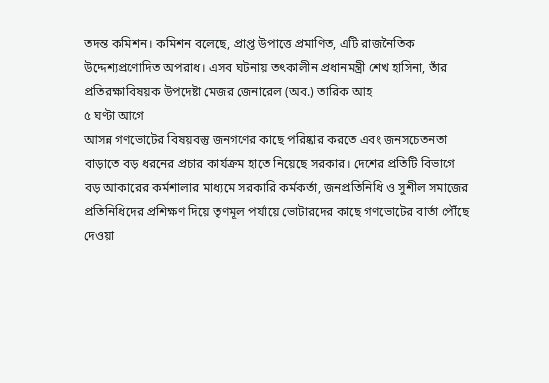তদন্ত কমিশন। কমিশন বলেছে, প্রাপ্ত উপাত্তে প্রমাণিত, এটি রাজনৈতিক উদ্দেশ্যপ্রণোদিত অপরাধ। এসব ঘটনায় তৎকালীন প্রধানমন্ত্রী শেখ হাসিনা, তাঁর প্রতিরক্ষাবিষয়ক উপদেষ্টা মেজর জেনারেল (অব.) তারিক আহ
৫ ঘণ্টা আগে
আসন্ন গণভোটের বিষয়বস্তু জনগণের কাছে পরিষ্কার করতে এবং জনসচেতনতা বাড়াতে বড় ধরনের প্রচার কার্যক্রম হাতে নিয়েছে সরকার। দেশের প্রতিটি বিভাগে বড় আকারের কর্মশালার মাধ্যমে সরকারি কর্মকর্তা, জনপ্রতিনিধি ও সুশীল সমাজের প্রতিনিধিদের প্রশিক্ষণ দিয়ে তৃণমূল পর্যায়ে ভোটারদের কাছে গণভোটের বার্তা পৌঁছে দেওয়া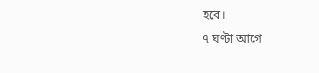হবে।
৭ ঘণ্টা আগে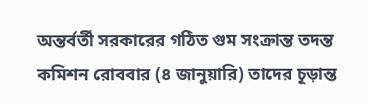অন্তর্বর্তী সরকারের গঠিত গুম সংক্রান্ত তদন্ত কমিশন রোববার (৪ জানুয়ারি) তাদের চূড়ান্ত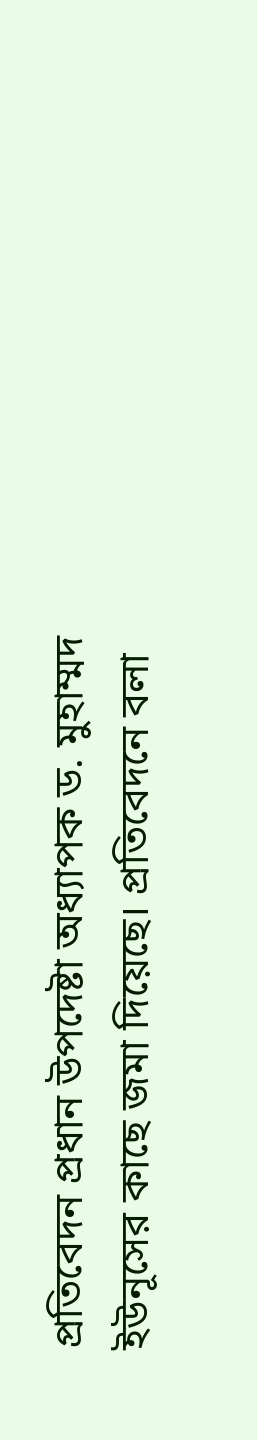প্রতিবেদন প্রধান উপদেষ্টা অধ্যাপক ড. মুহাম্মদ ইউনূসের কাছে জমা দিয়েছে। প্রতিবেদনে বলা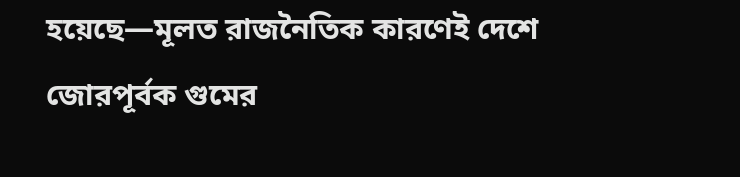হয়েছে—মূলত রাজনৈতিক কারণেই দেশে জোরপূর্বক গুমের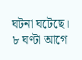ঘটনা ঘটেছে।
৮ ঘণ্টা আগে